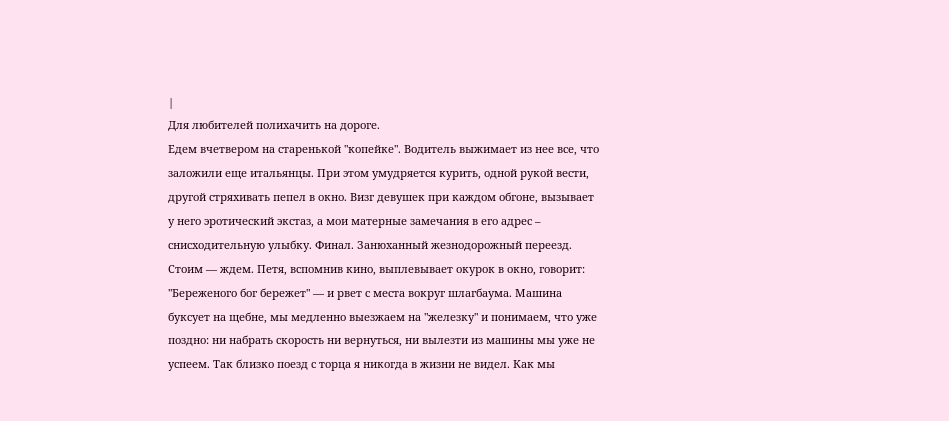|
Для любителей полихачить на дороге.
Едем вчетвером на старенькой "копейке". Водитель выжимает из нее все, что заложили еще итальянцы. При этом умудряется курить, одной рукой вести, другой стряхивать пепел в окно. Визг девушек при каждом обгоне, вызывает у него эротический экстаз, а мои матерные замечания в его адрес – снисходительную улыбку. Финал. Занюханный жезнодорожный переезд. Стоим — ждем. Петя, вспомнив кино, выплевывает окурок в окно, говорит: "Береженого бог бережет" — и рвет с места вокруг шлагбаума. Машина буксует на щебне, мы медленно выезжаем на "железку" и понимаем, что уже поздно: ни набрать скорость ни вернуться, ни вылезти из машины мы уже не успеем. Так близко поезд с торца я никогда в жизни не видел. Как мы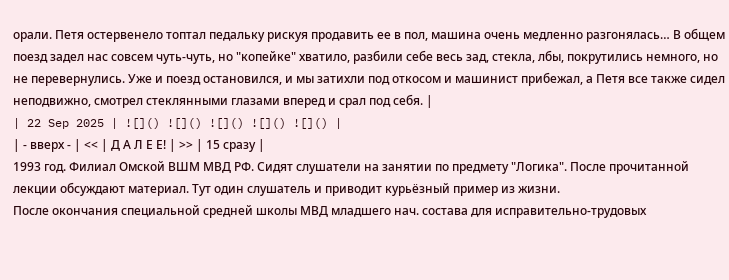орали. Петя остервенело топтал педальку рискуя продавить ее в пол, машина очень медленно разгонялась… В общем поезд задел нас совсем чуть-чуть, но "копейке" хватило, разбили себе весь зад, стекла, лбы, покрутились немного, но не перевернулись. Уже и поезд остановился, и мы затихли под откосом и машинист прибежал, а Петя все также сидел неподвижно, смотрел стеклянными глазами вперед и срал под себя. |
| 22 Sep 2025 | ![]() ![]() ![]() ![]() ![]() |
| - вверх - | << | Д А Л Е Е! | >> | 15 сразу |
1993 год. Филиал Омской ВШМ МВД РФ. Сидят слушатели на занятии по предмету "Логика". После прочитанной лекции обсуждают материал. Тут один слушатель и приводит курьёзный пример из жизни.
После окончания специальной средней школы МВД младшего нач. состава для исправительно-трудовых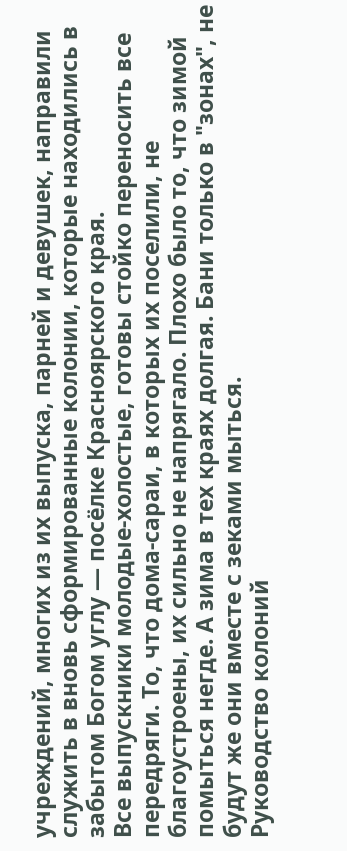учреждений, многих из их выпуска, парней и девушек, направили служить в вновь сформированные колонии, которые находились в забытом Богом углу — посёлке Красноярского края.
Все выпускники молодые-холостые, готовы стойко переносить все передряги. То, что дома-сараи, в которых их поселили, не благоустроены, их сильно не напрягало. Плохо было то, что зимой помыться негде. А зима в тех краях долгая. Бани только в "зонах", не будут же они вместе с зеками мыться.
Руководство колоний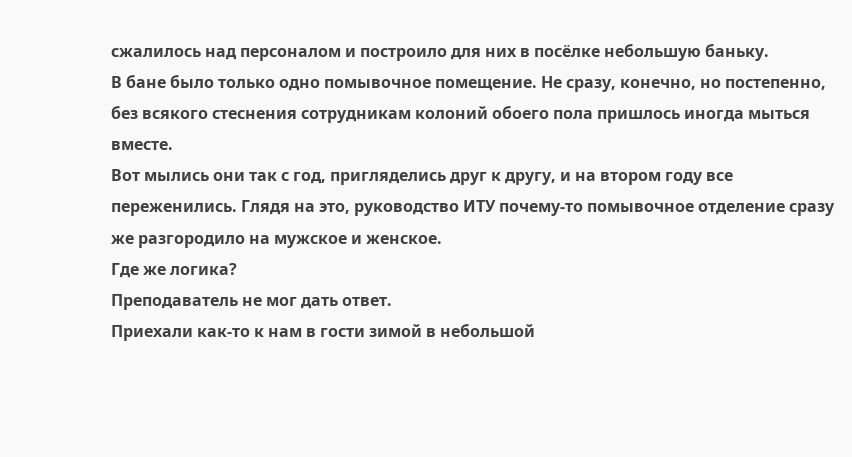сжалилось над персоналом и построило для них в посёлке небольшую баньку.
В бане было только одно помывочное помещение. Не сразу, конечно, но постепенно, без всякого стеснения сотрудникам колоний обоего пола пришлось иногда мыться вместе.
Вот мылись они так с год, пригляделись друг к другу, и на втором году все переженились. Глядя на это, руководство ИТУ почему-то помывочное отделение сразу же разгородило на мужское и женское.
Где же логика?
Преподаватель не мог дать ответ.
Приехали как-то к нам в гости зимой в небольшой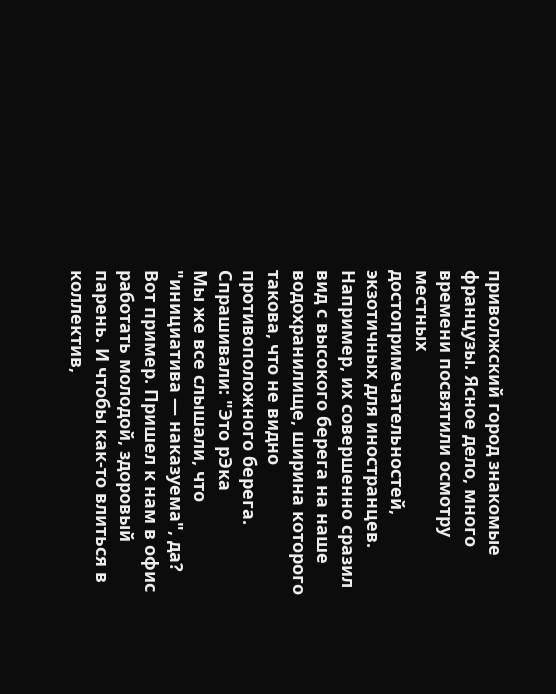приволжский город знакомые французы. Ясное дело, много времени посвятили осмотру местных достопримечательностей, экзотичных для иностранцев.
Например, их совершенно сразил вид с высокого берега на наше водохранилище, ширина которого такова, что не видно противоположного берега. Спрашивали: "Это рЭка
Мы же все слышали, что "инициатива — наказуема", да? Вот пример. Пришел к нам в офис работать молодой, здоровый парень. И чтобы как-то влиться в коллектив,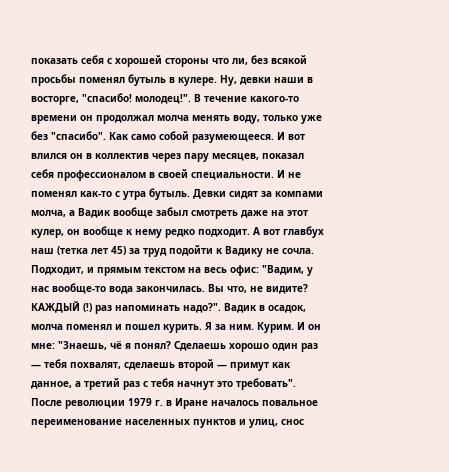показать себя с хорошей стороны что ли, без всякой просьбы поменял бутыль в кулере. Ну, девки наши в восторге, "спасибо! молодец!". В течение какого-то времени он продолжал молча менять воду, только уже без "спасибо". Как само собой разумеющееся. И вот влился он в коллектив через пару месяцев, показал себя профессионалом в своей специальности. И не поменял как-то с утра бутыль. Девки сидят за компами молча, а Вадик вообще забыл смотреть даже на этот кулер, он вообще к нему редко подходит. А вот главбух наш (тетка лет 45) за труд подойти к Вадику не сочла. Подходит, и прямым текстом на весь офис: "Вадим, у нас вообще-то вода закончилась. Вы что, не видите? КАЖДЫЙ (!) раз напоминать надо?". Вадик в осадок, молча поменял и пошел курить. Я за ним. Курим. И он мне: "Знаешь, чё я понял? Сделаешь хорошо один раз — тебя похвалят, сделаешь второй — примут как данное, а третий раз с тебя начнут это требовать".
После революции 1979 г. в Иране началось повальное переименование населенных пунктов и улиц, снос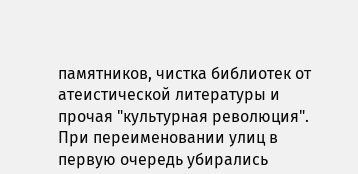памятников, чистка библиотек от атеистической литературы и прочая "культурная революция".
При переименовании улиц в первую очередь убирались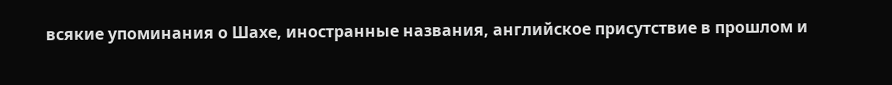всякие упоминания о Шахе, иностранные названия, английское присутствие в прошлом и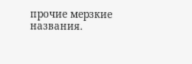прочие мерзкие названия.